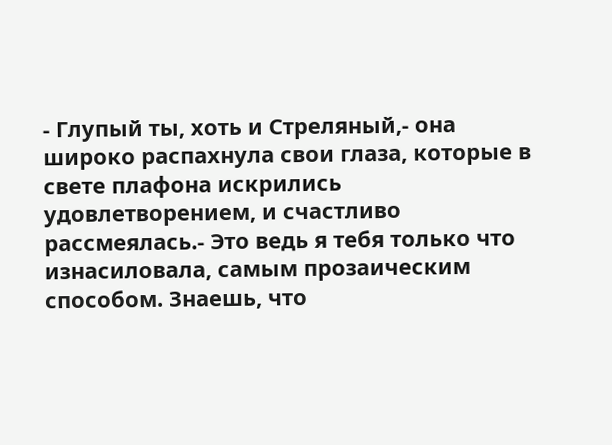- Глупый ты, хоть и Стреляный,- она широко распахнула свои глаза, которые в свете плафона искрились удовлетворением, и счастливо рассмеялась.- Это ведь я тебя только что изнасиловала, самым прозаическим способом. Знаешь, что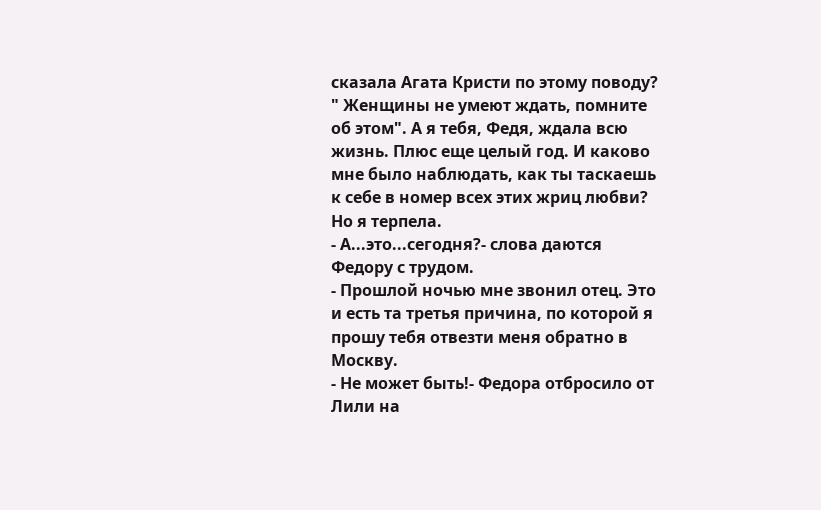сказала Агата Кристи по этому поводу? " Женщины не умеют ждать, помните об этом". А я тебя, Федя, ждала всю жизнь. Плюс еще целый год. И каково мне было наблюдать, как ты таскаешь к себе в номер всех этих жриц любви? Но я терпела.
- А...это...сегодня?- слова даются Федору с трудом.
- Прошлой ночью мне звонил отец. Это и есть та третья причина, по которой я прошу тебя отвезти меня обратно в Москву.
- Не может быть!- Федора отбросило от Лили на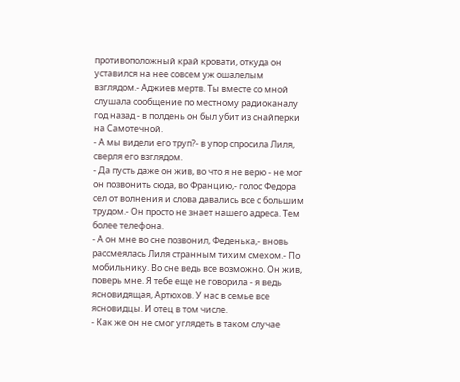противоположный край кровати, откуда он уставился на нее совсем уж ошалелым взглядом.- Аджиев мертв. Ты вместе со мной слушала сообщение по местному радиоканалу год назад - в полдень он был убит из снайперки на Самотечной.
- А мы видели его труп?- в упор спросила Лиля, сверля его взглядом.
- Да пусть даже он жив, во что я не верю - не мог он позвонить сюда, во Францию,- голос Федора сел от волнения и слова давались все с большим трудом.- Он просто не знает нашего адреса. Тем более телефона.
- А он мне во сне позвонил, Феденька,- вновь рассмеялась Лиля странным тихим смехом.- По мобильнику. Во сне ведь все возможно. Он жив, поверь мне. Я тебе еще не говорила - я ведь ясновидящая, Артюхов. У нас в семье все ясновидцы. И отец в том числе.
- Как же он не смог углядеть в таком случае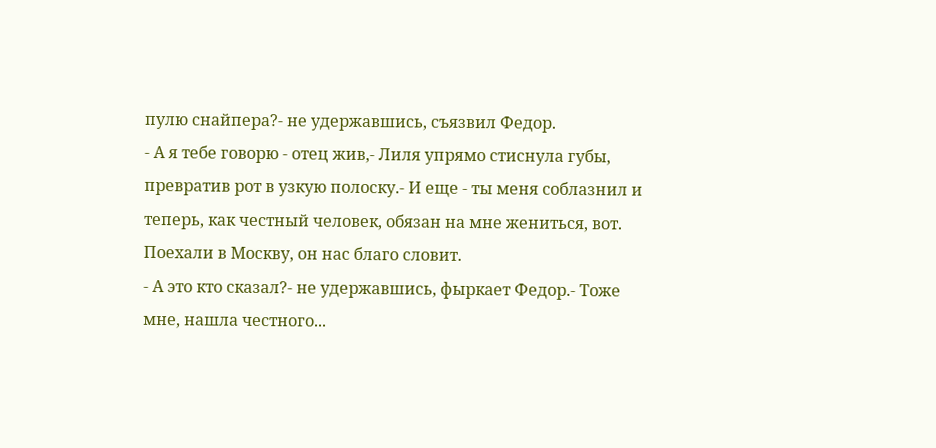пулю снайпера?- не удержавшись, съязвил Федор.
- А я тебе говорю - отец жив,- Лиля упрямо стиснула губы, превратив рот в узкую полоску.- И еще - ты меня соблазнил и теперь, как честный человек, обязан на мне жениться, вот. Поехали в Москву, он нас благо словит.
- А это кто сказал?- не удержавшись, фыркает Федор.- Тоже мне, нашла честного...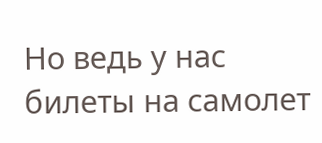Но ведь у нас билеты на самолет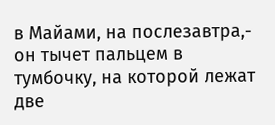в Майами, на послезавтра,- он тычет пальцем в тумбочку, на которой лежат две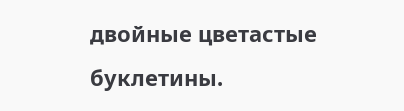двойные цветастые буклетины.